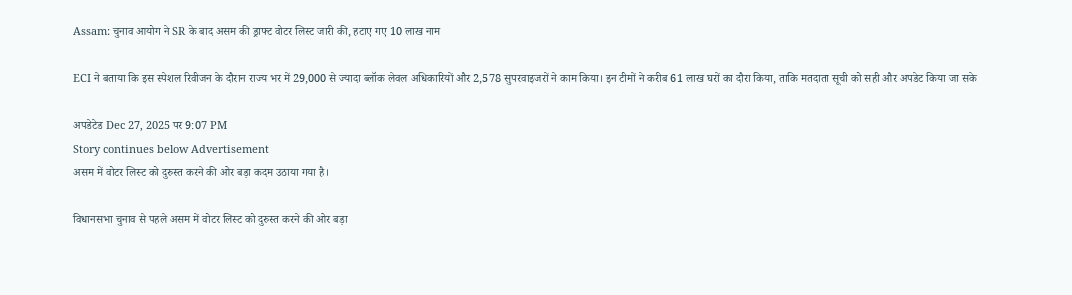Assam: चुनाव आयोग ने SR के बाद असम की ड्राफ्ट वोटर लिस्ट जारी की, हटाए गए 10 लाख नाम

ECI ने बताया कि इस स्पेशल रिवीजन के दौरान राज्य भर में 29,000 से ज्यादा ब्लॉक लेवल अधिकारियों और 2,578 सुपरवाइजरों ने काम किया। इन टीमों ने करीब 61 लाख घरों का दौरा किया, ताकि मतदाता सूची को सही और अपडेट किया जा सके

अपडेटेड Dec 27, 2025 पर 9:07 PM
Story continues below Advertisement
असम में वोटर लिस्ट को दुरुस्त करने की ओर बड़ा कदम उठाया गया है।

विधानसभा चुनाव से पहले असम में वोटर लिस्ट को दुरुस्त करने की ओर बड़ा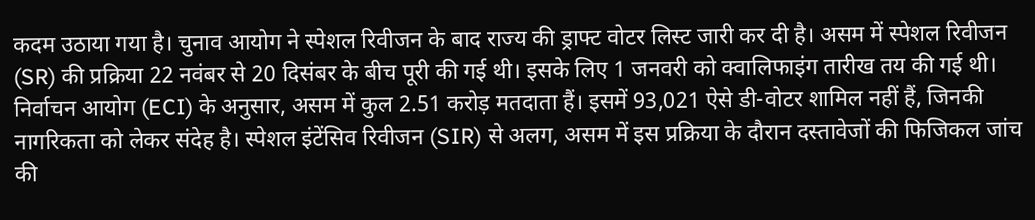कदम उठाया गया है। चुनाव आयोग ने स्पेशल रिवीजन के बाद राज्य की ड्राफ्ट वोटर लिस्ट जारी कर दी है। असम में स्पेशल रिवीजन (SR) की प्रक्रिया 22 नवंबर से 20 दिसंबर के बीच पूरी की गई थी। इसके लिए 1 जनवरी को क्वालिफाइंग तारीख तय की गई थी। निर्वाचन आयोग (ECI) के अनुसार, असम में कुल 2.51 करोड़ मतदाता हैं। इसमें 93,021 ऐसे डी-वोटर शामिल नहीं हैं, जिनकी नागरिकता को लेकर संदेह है। स्पेशल इंटेंसिव रिवीजन (SIR) से अलग, असम में इस प्रक्रिया के दौरान दस्तावेजों की फिजिकल जांच की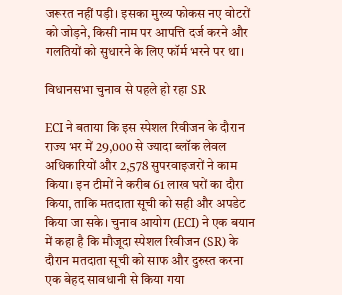जरूरत नहीं पड़ी। इसका मुख्य फोकस नए वोटरों को जोड़ने, किसी नाम पर आपत्ति दर्ज करने और गलतियों को सुधारने के लिए फॉर्म भरने पर था।

विधानसभा चुनाव से पहले हो रहा SR

ECI ने बताया कि इस स्पेशल रिवीजन के दौरान राज्य भर में 29,000 से ज्यादा ब्लॉक लेवल अधिकारियों और 2,578 सुपरवाइजरों ने काम किया। इन टीमों ने करीब 61 लाख घरों का दौरा किया, ताकि मतदाता सूची को सही और अपडेट किया जा सके। चुनाव आयोग (ECI) ने एक बयान में कहा है कि मौजूदा स्पेशल रिवीजन (SR) के दौरान मतदाता सूची को साफ और दुरुस्त करना एक बेहद सावधानी से किया गया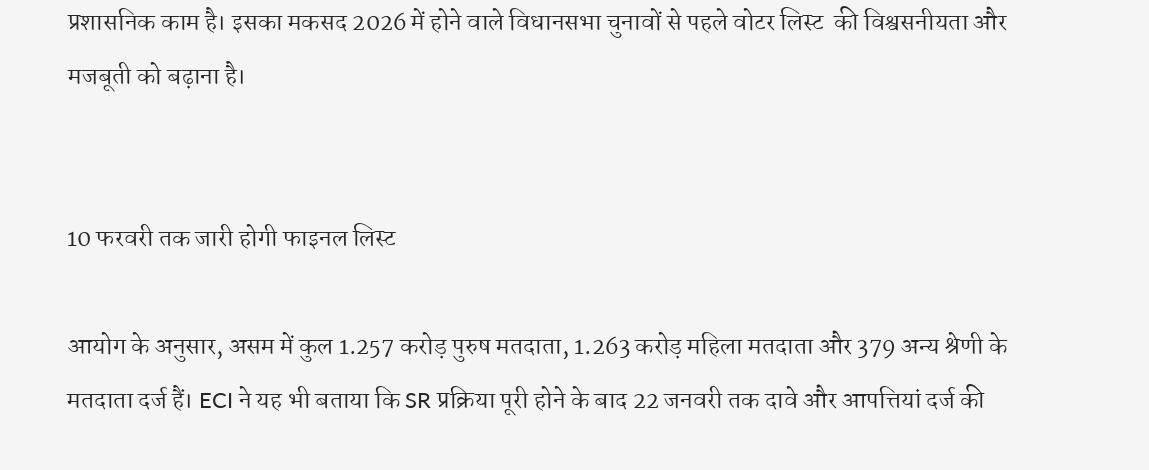प्रशासनिक काम है। इसका मकसद 2026 में होने वाले विधानसभा चुनावों से पहले वोटर लिस्ट  की विश्वसनीयता और मजबूती को बढ़ाना है।


10 फरवरी तक जारी होगी फाइनल लिस्ट

आयोग के अनुसार, असम में कुल 1.257 करोड़ पुरुष मतदाता, 1.263 करोड़ महिला मतदाता और 379 अन्य श्रेणी के मतदाता दर्ज हैं। ECI ने यह भी बताया कि SR प्रक्रिया पूरी होने के बाद 22 जनवरी तक दावे और आपत्तियां दर्ज की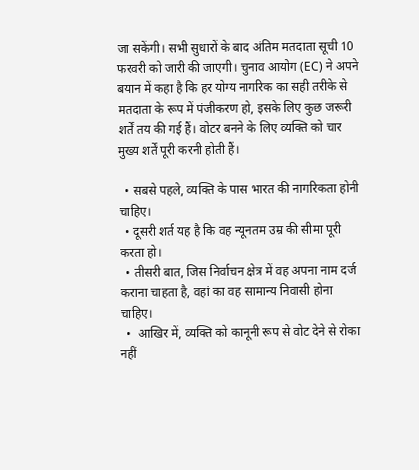जा सकेंगी। सभी सुधारों के बाद अंतिम मतदाता सूची 10 फरवरी को जारी की जाएगी। चुनाव आयोग (EC) ने अपने बयान में कहा है कि हर योग्य नागरिक का सही तरीके से मतदाता के रूप में पंजीकरण हो, इसके लिए कुछ जरूरी शर्तें तय की गई हैं। वोटर बनने के लिए व्यक्ति को चार मुख्य शर्तें पूरी करनी होती हैं।

  • सबसे पहले, व्यक्ति के पास भारत की नागरिकता होनी चाहिए।
  • दूसरी शर्त यह है कि वह न्यूनतम उम्र की सीमा पूरी करता हो।
  • तीसरी बात, जिस निर्वाचन क्षेत्र में वह अपना नाम दर्ज कराना चाहता है, वहां का वह सामान्य निवासी होना चाहिए।
  •  आखिर में, व्यक्ति को कानूनी रूप से वोट देने से रोका नहीं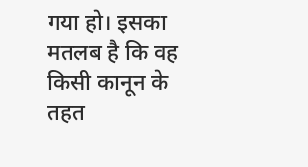गया हो। इसका मतलब है कि वह किसी कानून के तहत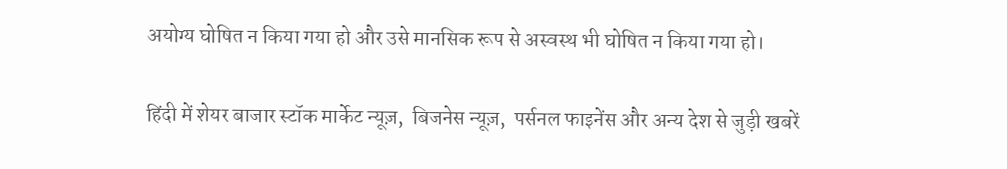अयोग्य घोषित न किया गया हो और उसे मानसिक रूप से अस्वस्थ भी घोषित न किया गया हो।

हिंदी में शेयर बाजार स्टॉक मार्केट न्यूज़,  बिजनेस न्यूज़,  पर्सनल फाइनेंस और अन्य देश से जुड़ी खबरें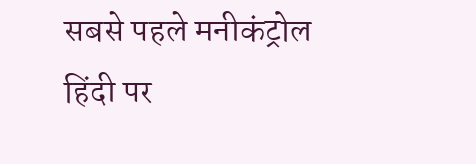सबसे पहले मनीकंट्रोल हिंदी पर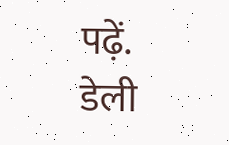पढ़ें. डेली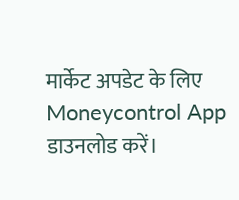मार्केट अपडेट के लिए Moneycontrol App  डाउनलोड करें।